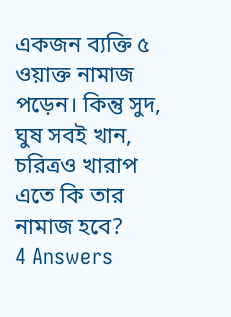একজন ব্যক্তি ৫ ওয়াক্ত নামাজ পড়েন। কিন্তু সুদ, ঘুষ সবই খান, চরিত্রও খারাপ এতে কি তার নামাজ হবে?
4 Answers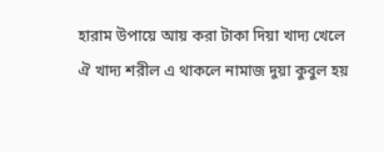হারাম উপায়ে আয় করা টাকা দিয়া খাদ্য খেলে ঐ খাদ্য শরীল এ থাকলে নামাজ দুয়া কুবুল হয়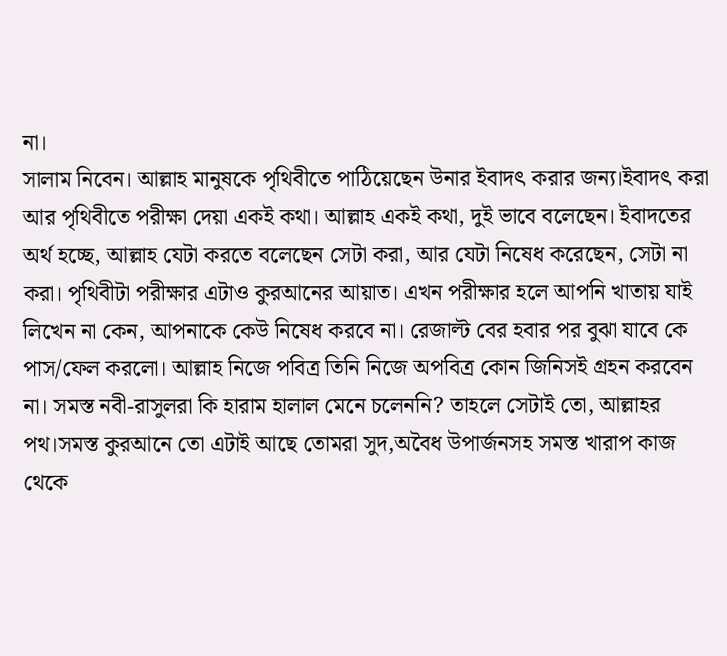না।
সালাম নিবেন। আল্লাহ মানুষকে পৃথিবীতে পাঠিয়েছেন উনার ইবাদৎ করার জন্য।ইবাদৎ করা আর পৃথিবীতে পরীক্ষা দেয়া একই কথা। আল্লাহ একই কথা, দুই ভাবে বলেছেন। ইবাদতের অর্থ হচ্ছে, আল্লাহ যেটা করতে বলেছেন সেটা করা, আর যেটা নিষেধ করেছেন, সেটা না করা। পৃথিবীটা পরীক্ষার এটাও কুরআনের আয়াত। এখন পরীক্ষার হলে আপনি খাতায় যাই লিখেন না কেন, আপনাকে কেউ নিষেধ করবে না। রেজাল্ট বের হবার পর বুঝা যাবে কে পাস/ফেল করলো। আল্লাহ নিজে পবিত্র তিনি নিজে অপবিত্র কোন জিনিসই গ্রহন করবেন না। সমস্ত নবী-রাসুলরা কি হারাম হালাল মেনে চলেননি? তাহলে সেটাই তো, আল্লাহর পথ।সমস্ত কুরআনে তো এটাই আছে তোমরা সুদ,অবৈধ উপার্জনসহ সমস্ত খারাপ কাজ থেকে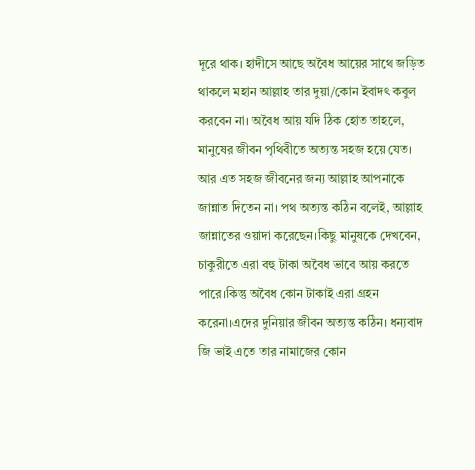দূরে থাক। হাদীসে আছে অবৈধ আয়ের সাথে জড়িত থাকলে মহান আল্লাহ তার দুয়া/কোন ইবাদৎ কবুল করবেন না। অবৈধ আয় যদি ঠিক হোত তাহলে, মানুষের জীবন পৃথিবীতে অত্যন্ত সহজ হয়ে যেত। আর এত সহজ জীবনের জন্য আল্লাহ আপনাকে জান্নাত দিতেন না। পথ অত্যন্ত কঠিন বলেই, আল্লাহ জান্নাতের ওয়াদা করেছেন।কিছু মানুষকে দেখবেন, চাকুরীতে এরা বহু টাকা অবৈধ ভাবে আয় করতে পারে।কিন্তু অবৈধ কোন টাকাই এরা গ্রহন করেনা।এদের দুনিয়ার জীবন অত্যন্ত কঠিন। ধন্যবাদ
জি ভাই এতে তার নামাজের কোন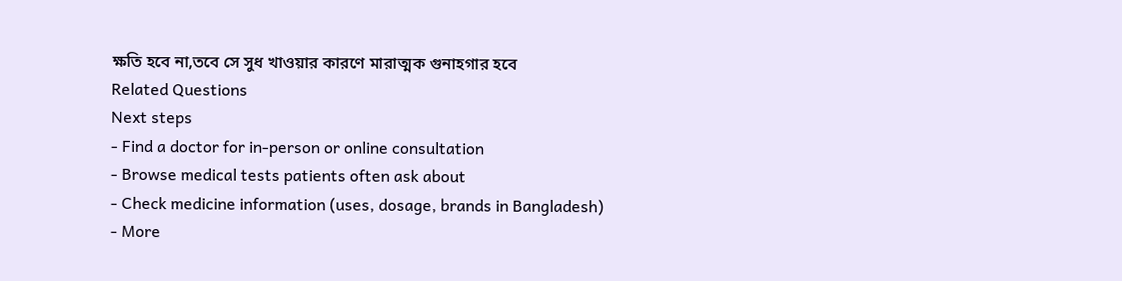ক্ষতি হবে না,তবে সে সুধ খাওয়ার কারণে মারাত্মক গুনাহগার হবে
Related Questions
Next steps
- Find a doctor for in-person or online consultation
- Browse medical tests patients often ask about
- Check medicine information (uses, dosage, brands in Bangladesh)
- More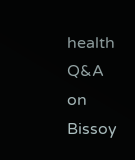health Q&A on Bissoy